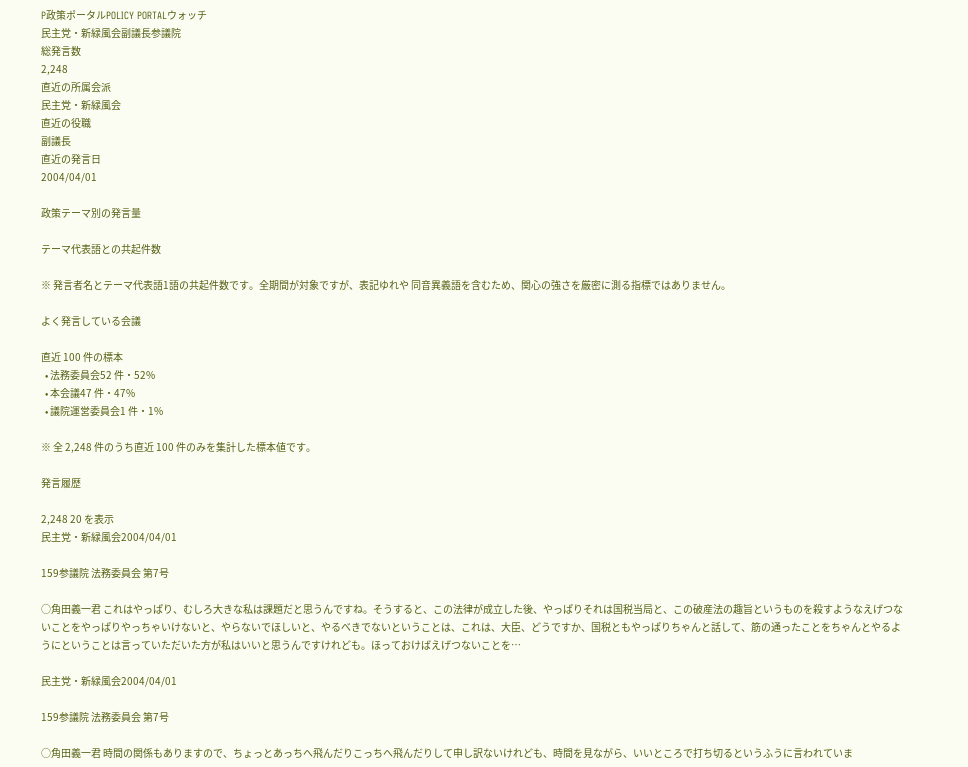P政策ポータルPOLICY PORTALウォッチ
民主党・新緑風会副議長参議院
総発言数
2,248
直近の所属会派
民主党・新緑風会
直近の役職
副議長
直近の発言日
2004/04/01

政策テーマ別の発言量

テーマ代表語との共起件数

※ 発言者名とテーマ代表語1語の共起件数です。全期間が対象ですが、表記ゆれや 同音異義語を含むため、関心の強さを厳密に測る指標ではありません。

よく発言している会議

直近 100 件の標本
  • 法務委員会52 件・52%
  • 本会議47 件・47%
  • 議院運営委員会1 件・1%

※ 全 2,248 件のうち直近 100 件のみを集計した標本値です。

発言履歴

2,248 20 を表示
民主党・新緑風会2004/04/01

159参議院 法務委員会 第7号

○角田義一君 これはやっぱり、むしろ大きな私は課題だと思うんですね。そうすると、この法律が成立した後、やっぱりそれは国税当局と、この破産法の趣旨というものを殺すようなえげつないことをやっぱりやっちゃいけないと、やらないでほしいと、やるべきでないということは、これは、大臣、どうですか、国税ともやっぱりちゃんと話して、筋の通ったことをちゃんとやるようにということは言っていただいた方が私はいいと思うんですけれども。ほっておけばえげつないことを…

民主党・新緑風会2004/04/01

159参議院 法務委員会 第7号

○角田義一君 時間の関係もありますので、ちょっとあっちへ飛んだりこっちへ飛んだりして申し訳ないけれども、時間を見ながら、いいところで打ち切るというふうに言われていま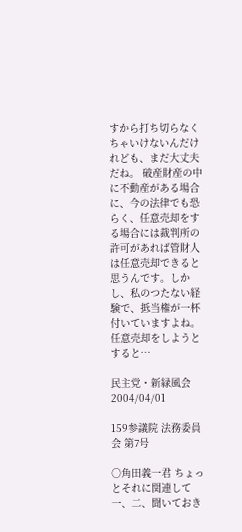すから打ち切らなくちゃいけないんだけれども、まだ大丈夫だね。 破産財産の中に不動産がある場合に、今の法律でも恐らく、任意売却をする場合には裁判所の許可があれば管財人は任意売却できると思うんです。しかし、私のつたない経験で、抵当権が一杯付いていますよね。任意売却をしようとすると…

民主党・新緑風会2004/04/01

159参議院 法務委員会 第7号

○角田義一君 ちょっとそれに関連して一、二、聞いておき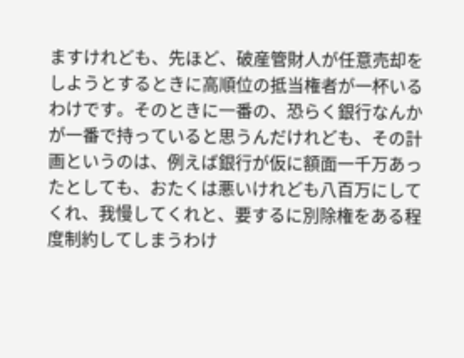ますけれども、先ほど、破産管財人が任意売却をしようとするときに高順位の抵当権者が一杯いるわけです。そのときに一番の、恐らく銀行なんかが一番で持っていると思うんだけれども、その計画というのは、例えば銀行が仮に額面一千万あったとしても、おたくは悪いけれども八百万にしてくれ、我慢してくれと、要するに別除権をある程度制約してしまうわけ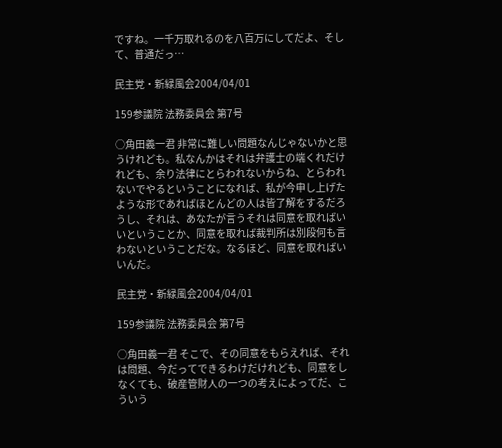ですね。一千万取れるのを八百万にしてだよ、そして、普通だっ…

民主党・新緑風会2004/04/01

159参議院 法務委員会 第7号

○角田義一君 非常に難しい問題なんじゃないかと思うけれども。私なんかはそれは弁護士の端くれだけれども、余り法律にとらわれないからね、とらわれないでやるということになれば、私が今申し上げたような形であればほとんどの人は皆了解をするだろうし、それは、あなたが言うそれは同意を取ればいいということか、同意を取れば裁判所は別段何も言わないということだな。なるほど、同意を取ればいいんだ。

民主党・新緑風会2004/04/01

159参議院 法務委員会 第7号

○角田義一君 そこで、その同意をもらえれば、それは問題、今だってできるわけだけれども、同意をしなくても、破産管財人の一つの考えによってだ、こういう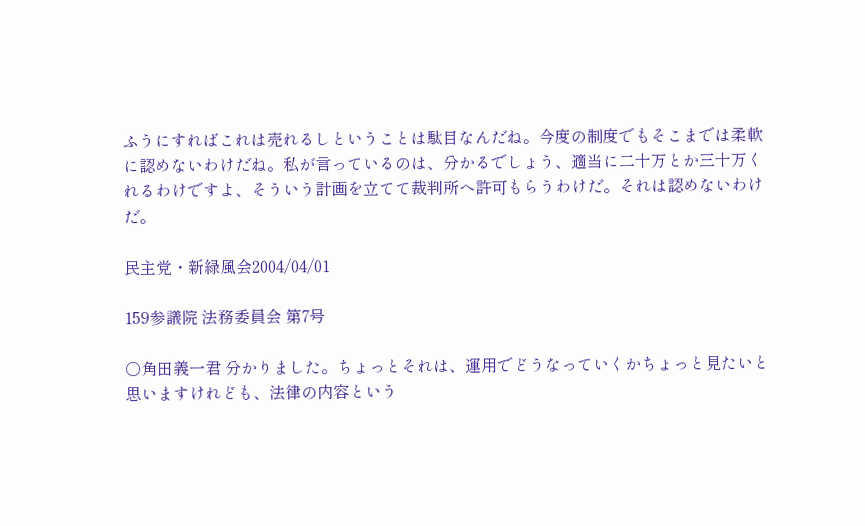ふうにすればこれは売れるしということは駄目なんだね。今度の制度でもそこまでは柔軟に認めないわけだね。私が言っているのは、分かるでしょう、適当に二十万とか三十万くれるわけですよ、そういう計画を立てて裁判所へ許可もらうわけだ。それは認めないわけだ。

民主党・新緑風会2004/04/01

159参議院 法務委員会 第7号

○角田義一君 分かりました。ちょっとそれは、運用でどうなっていくかちょっと見たいと思いますけれども、法律の内容という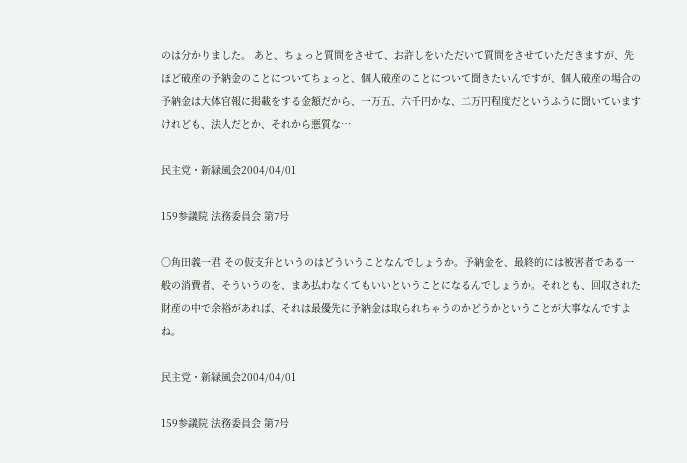のは分かりました。 あと、ちょっと質問をさせて、お許しをいただいて質問をさせていただきますが、先ほど破産の予納金のことについてちょっと、個人破産のことについて聞きたいんですが、個人破産の場合の予納金は大体官報に掲載をする金額だから、一万五、六千円かな、二万円程度だというふうに聞いていますけれども、法人だとか、それから悪質な…

民主党・新緑風会2004/04/01

159参議院 法務委員会 第7号

○角田義一君 その仮支弁というのはどういうことなんでしょうか。予納金を、最終的には被害者である一般の消費者、そういうのを、まあ払わなくてもいいということになるんでしょうか。それとも、回収された財産の中で余裕があれば、それは最優先に予納金は取られちゃうのかどうかということが大事なんですよね。

民主党・新緑風会2004/04/01

159参議院 法務委員会 第7号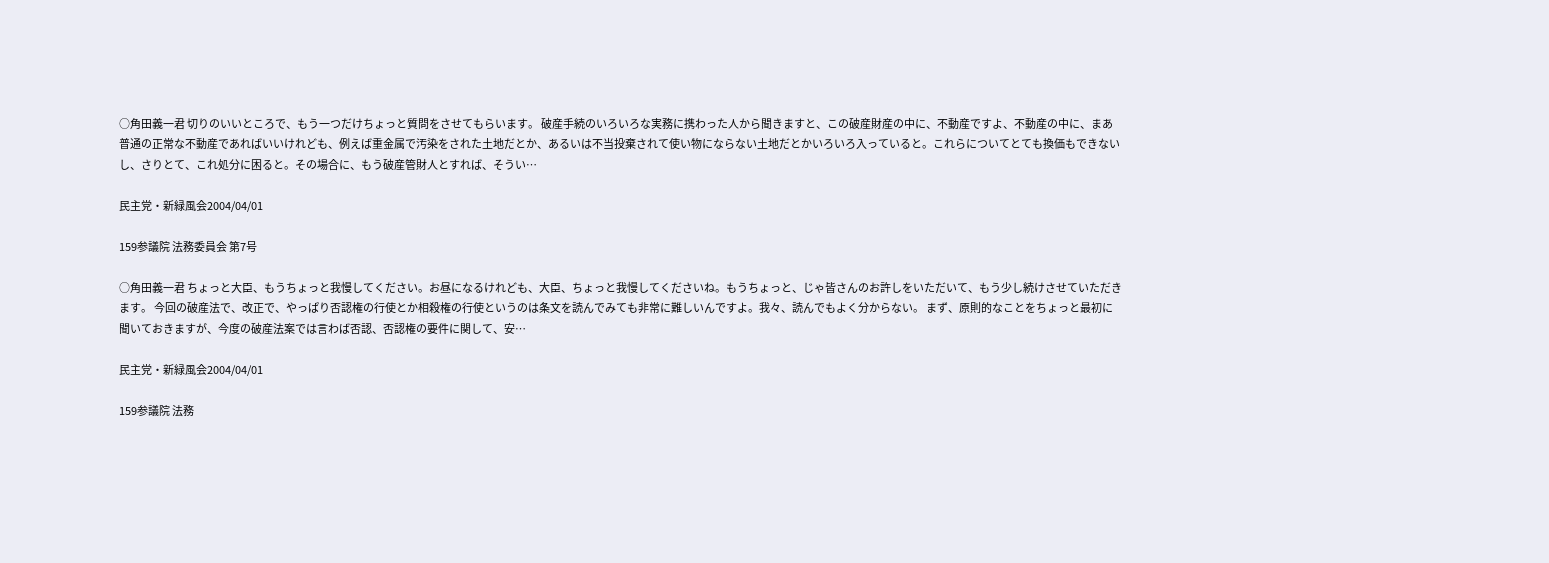○角田義一君 切りのいいところで、もう一つだけちょっと質問をさせてもらいます。 破産手続のいろいろな実務に携わった人から聞きますと、この破産財産の中に、不動産ですよ、不動産の中に、まあ普通の正常な不動産であればいいけれども、例えば重金属で汚染をされた土地だとか、あるいは不当投棄されて使い物にならない土地だとかいろいろ入っていると。これらについてとても換価もできないし、さりとて、これ処分に困ると。その場合に、もう破産管財人とすれば、そうい…

民主党・新緑風会2004/04/01

159参議院 法務委員会 第7号

○角田義一君 ちょっと大臣、もうちょっと我慢してください。お昼になるけれども、大臣、ちょっと我慢してくださいね。もうちょっと、じゃ皆さんのお許しをいただいて、もう少し続けさせていただきます。 今回の破産法で、改正で、やっぱり否認権の行使とか相殺権の行使というのは条文を読んでみても非常に難しいんですよ。我々、読んでもよく分からない。 まず、原則的なことをちょっと最初に聞いておきますが、今度の破産法案では言わば否認、否認権の要件に関して、安…

民主党・新緑風会2004/04/01

159参議院 法務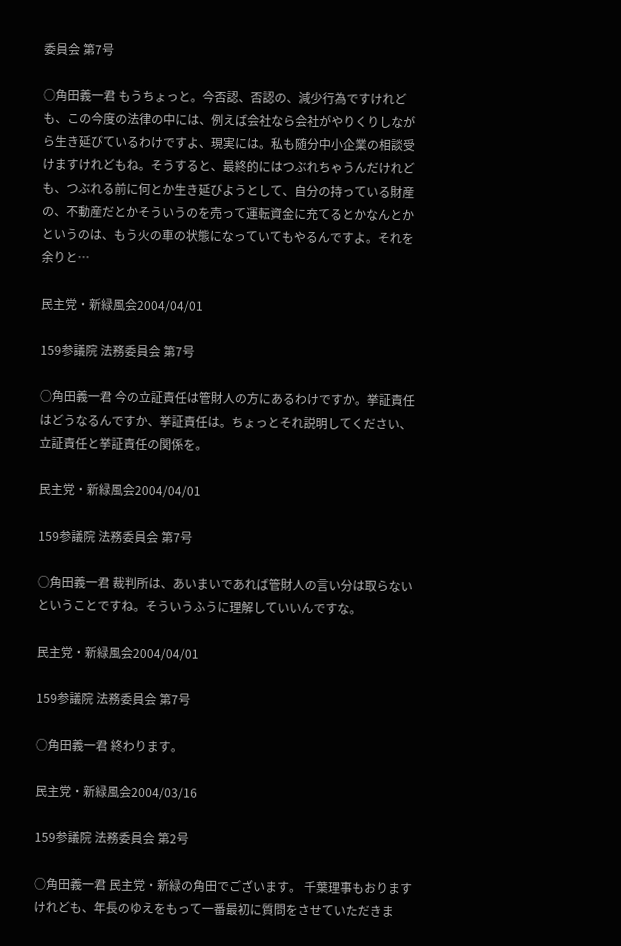委員会 第7号

○角田義一君 もうちょっと。今否認、否認の、減少行為ですけれども、この今度の法律の中には、例えば会社なら会社がやりくりしながら生き延びているわけですよ、現実には。私も随分中小企業の相談受けますけれどもね。そうすると、最終的にはつぶれちゃうんだけれども、つぶれる前に何とか生き延びようとして、自分の持っている財産の、不動産だとかそういうのを売って運転資金に充てるとかなんとかというのは、もう火の車の状態になっていてもやるんですよ。それを余りと…

民主党・新緑風会2004/04/01

159参議院 法務委員会 第7号

○角田義一君 今の立証責任は管財人の方にあるわけですか。挙証責任はどうなるんですか、挙証責任は。ちょっとそれ説明してください、立証責任と挙証責任の関係を。

民主党・新緑風会2004/04/01

159参議院 法務委員会 第7号

○角田義一君 裁判所は、あいまいであれば管財人の言い分は取らないということですね。そういうふうに理解していいんですな。

民主党・新緑風会2004/04/01

159参議院 法務委員会 第7号

○角田義一君 終わります。

民主党・新緑風会2004/03/16

159参議院 法務委員会 第2号

○角田義一君 民主党・新緑の角田でございます。 千葉理事もおりますけれども、年長のゆえをもって一番最初に質問をさせていただきま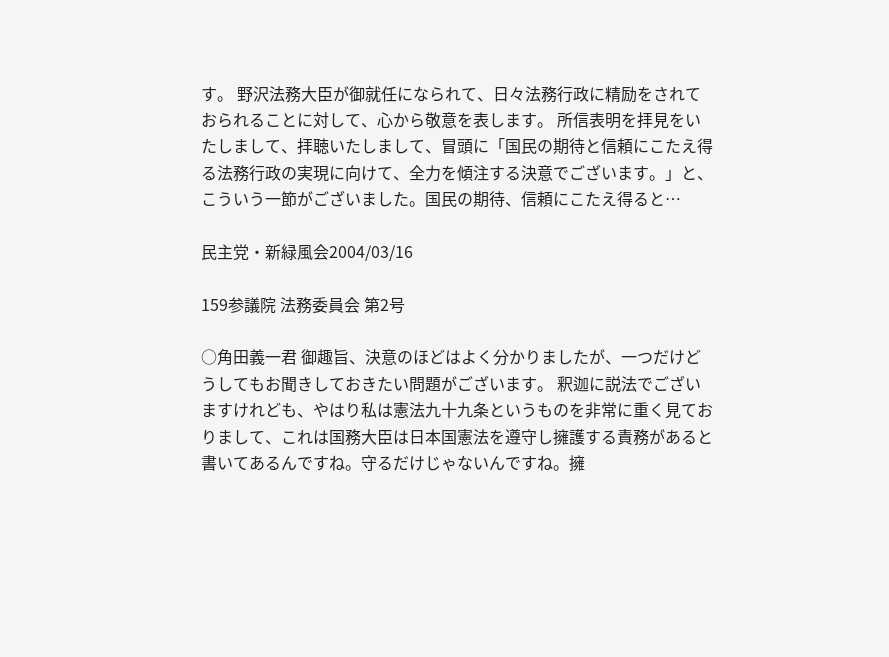す。 野沢法務大臣が御就任になられて、日々法務行政に精励をされておられることに対して、心から敬意を表します。 所信表明を拝見をいたしまして、拝聴いたしまして、冒頭に「国民の期待と信頼にこたえ得る法務行政の実現に向けて、全力を傾注する決意でございます。」と、こういう一節がございました。国民の期待、信頼にこたえ得ると…

民主党・新緑風会2004/03/16

159参議院 法務委員会 第2号

○角田義一君 御趣旨、決意のほどはよく分かりましたが、一つだけどうしてもお聞きしておきたい問題がございます。 釈迦に説法でございますけれども、やはり私は憲法九十九条というものを非常に重く見ておりまして、これは国務大臣は日本国憲法を遵守し擁護する責務があると書いてあるんですね。守るだけじゃないんですね。擁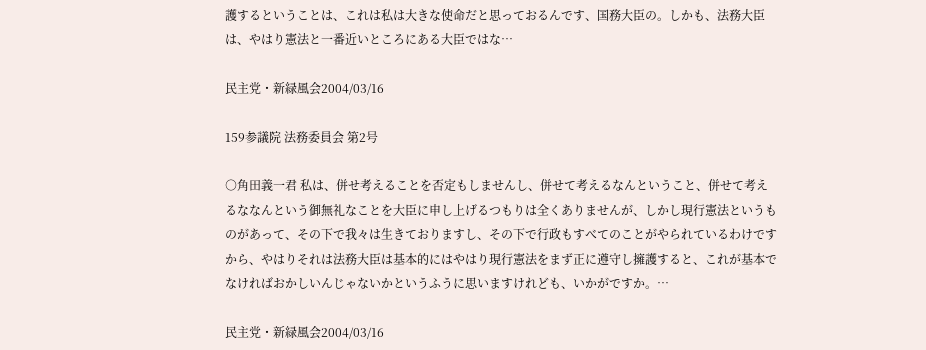護するということは、これは私は大きな使命だと思っておるんです、国務大臣の。しかも、法務大臣は、やはり憲法と一番近いところにある大臣ではな…

民主党・新緑風会2004/03/16

159参議院 法務委員会 第2号

○角田義一君 私は、併せ考えることを否定もしませんし、併せて考えるなんということ、併せて考えるななんという御無礼なことを大臣に申し上げるつもりは全くありませんが、しかし現行憲法というものがあって、その下で我々は生きておりますし、その下で行政もすべてのことがやられているわけですから、やはりそれは法務大臣は基本的にはやはり現行憲法をまず正に遵守し擁護すると、これが基本でなければおかしいんじゃないかというふうに思いますけれども、いかがですか。…

民主党・新緑風会2004/03/16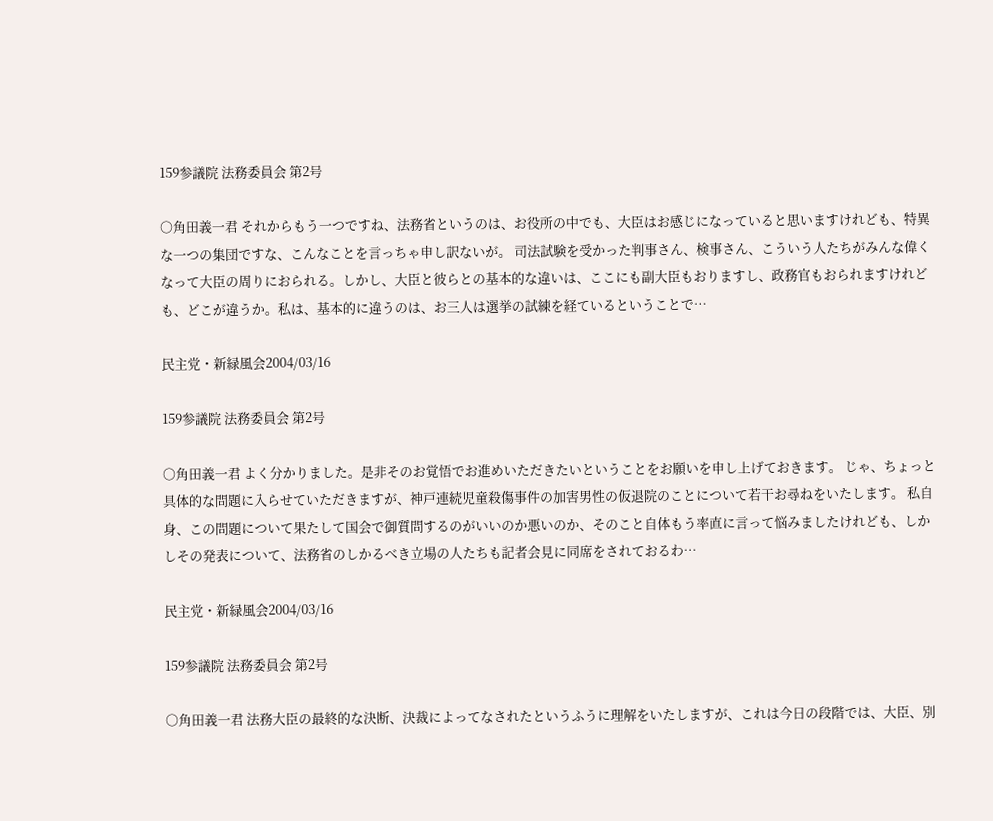159参議院 法務委員会 第2号

○角田義一君 それからもう一つですね、法務省というのは、お役所の中でも、大臣はお感じになっていると思いますけれども、特異な一つの集団ですな、こんなことを言っちゃ申し訳ないが。 司法試験を受かった判事さん、検事さん、こういう人たちがみんな偉くなって大臣の周りにおられる。しかし、大臣と彼らとの基本的な違いは、ここにも副大臣もおりますし、政務官もおられますけれども、どこが違うか。私は、基本的に違うのは、お三人は選挙の試練を経ているということで…

民主党・新緑風会2004/03/16

159参議院 法務委員会 第2号

○角田義一君 よく分かりました。是非そのお覚悟でお進めいただきたいということをお願いを申し上げておきます。 じゃ、ちょっと具体的な問題に入らせていただきますが、神戸連続児童殺傷事件の加害男性の仮退院のことについて若干お尋ねをいたします。 私自身、この問題について果たして国会で御質問するのがいいのか悪いのか、そのこと自体もう率直に言って悩みましたけれども、しかしその発表について、法務省のしかるべき立場の人たちも記者会見に同席をされておるわ…

民主党・新緑風会2004/03/16

159参議院 法務委員会 第2号

○角田義一君 法務大臣の最終的な決断、決裁によってなされたというふうに理解をいたしますが、これは今日の段階では、大臣、別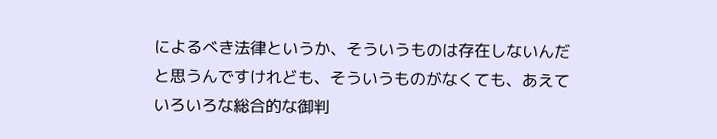によるべき法律というか、そういうものは存在しないんだと思うんですけれども、そういうものがなくても、あえていろいろな総合的な御判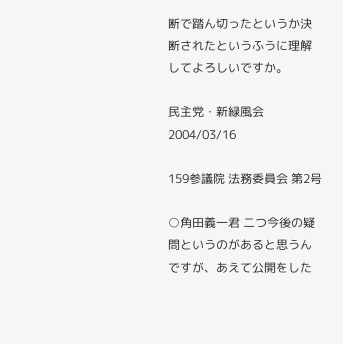断で踏ん切ったというか決断されたというふうに理解してよろしいですか。

民主党・新緑風会2004/03/16

159参議院 法務委員会 第2号

○角田義一君 二つ今後の疑問というのがあると思うんですが、あえて公開をした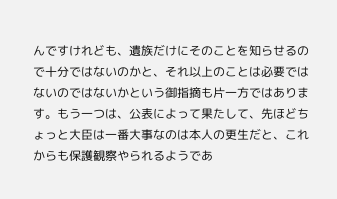んですけれども、遺族だけにそのことを知らせるので十分ではないのかと、それ以上のことは必要ではないのではないかという御指摘も片一方ではあります。もう一つは、公表によって果たして、先ほどちょっと大臣は一番大事なのは本人の更生だと、これからも保護観察やられるようであ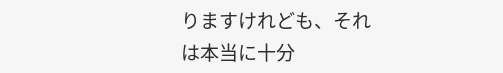りますけれども、それは本当に十分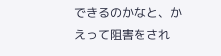できるのかなと、かえって阻害をされ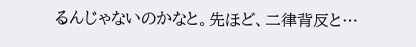るんじゃないのかなと。先ほど、二律背反と…